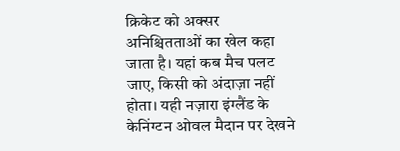क्रिकेट को अक्सर अनिश्चितताओं का खेल कहा जाता है। यहां कब मैच पलट जाए, किसी को अंदाज़ा नहीं होता। यही नज़ारा इंग्लैंड के केनिंग्टन ओवल मैदान पर देखने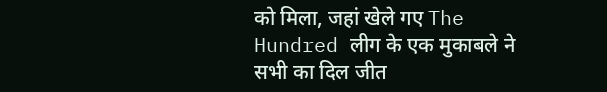को मिला, जहां खेले गए The Hundred लीग के एक मुकाबले ने सभी का दिल जीत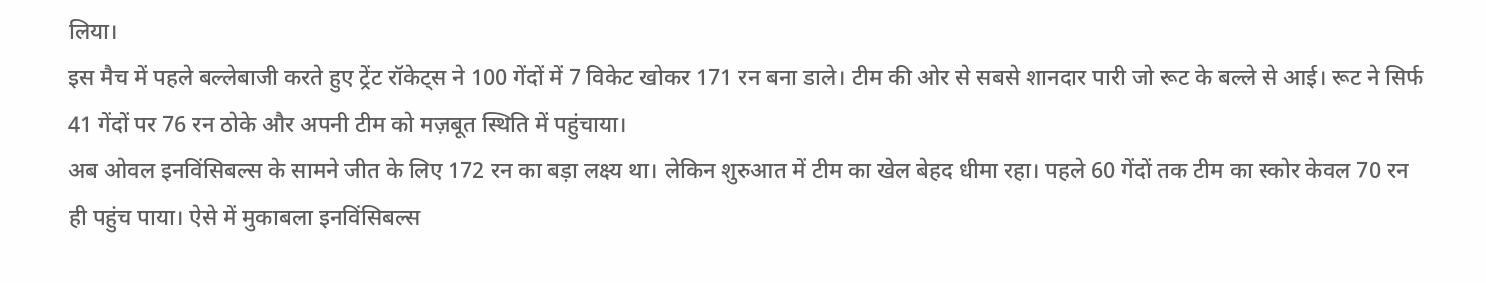लिया।
इस मैच में पहले बल्लेबाजी करते हुए ट्रेंट रॉकेट्स ने 100 गेंदों में 7 विकेट खोकर 171 रन बना डाले। टीम की ओर से सबसे शानदार पारी जो रूट के बल्ले से आई। रूट ने सिर्फ 41 गेंदों पर 76 रन ठोके और अपनी टीम को मज़बूत स्थिति में पहुंचाया।
अब ओवल इनविंसिबल्स के सामने जीत के लिए 172 रन का बड़ा लक्ष्य था। लेकिन शुरुआत में टीम का खेल बेहद धीमा रहा। पहले 60 गेंदों तक टीम का स्कोर केवल 70 रन ही पहुंच पाया। ऐसे में मुकाबला इनविंसिबल्स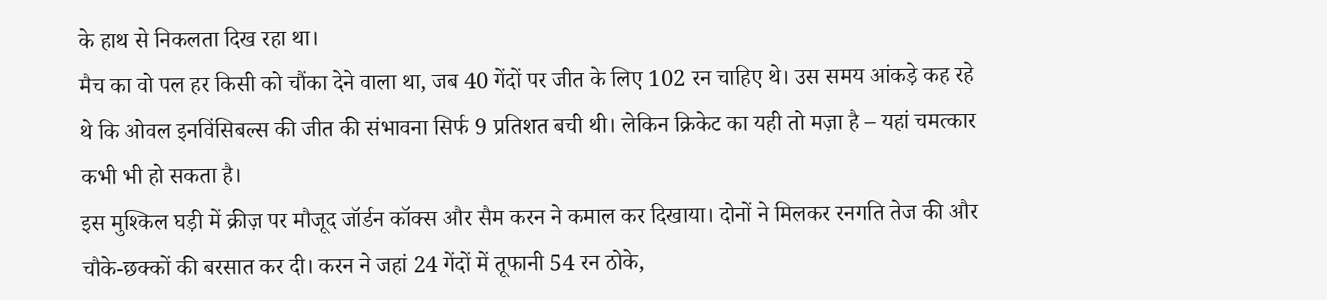के हाथ से निकलता दिख रहा था।
मैच का वो पल हर किसी को चौंका देने वाला था, जब 40 गेंदों पर जीत के लिए 102 रन चाहिए थे। उस समय आंकड़े कह रहे थे कि ओवल इनविंसिबल्स की जीत की संभावना सिर्फ 9 प्रतिशत बची थी। लेकिन क्रिकेट का यही तो मज़ा है – यहां चमत्कार कभी भी हो सकता है।
इस मुश्किल घड़ी में क्रीज़ पर मौजूद जॉर्डन कॉक्स और सैम करन ने कमाल कर दिखाया। दोनों ने मिलकर रनगति तेज की और चौके-छक्कों की बरसात कर दी। करन ने जहां 24 गेंदों में तूफानी 54 रन ठोके,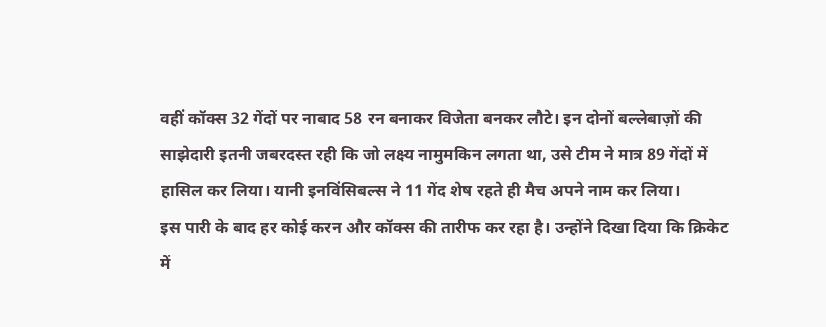वहीं कॉक्स 32 गेंदों पर नाबाद 58 रन बनाकर विजेता बनकर लौटे। इन दोनों बल्लेबाज़ों की साझेदारी इतनी जबरदस्त रही कि जो लक्ष्य नामुमकिन लगता था, उसे टीम ने मात्र 89 गेंदों में हासिल कर लिया। यानी इनविंसिबल्स ने 11 गेंद शेष रहते ही मैच अपने नाम कर लिया।
इस पारी के बाद हर कोई करन और कॉक्स की तारीफ कर रहा है। उन्होंने दिखा दिया कि क्रिकेट में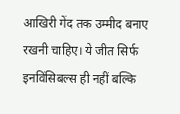आखिरी गेंद तक उम्मीद बनाए रखनी चाहिए। ये जीत सिर्फ इनविंसिबल्स ही नहीं बल्कि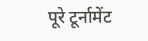पूरे टूर्नामेंट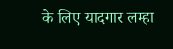के लिए यादगार लम्हा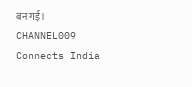बन गई।
CHANNEL009 Connects India